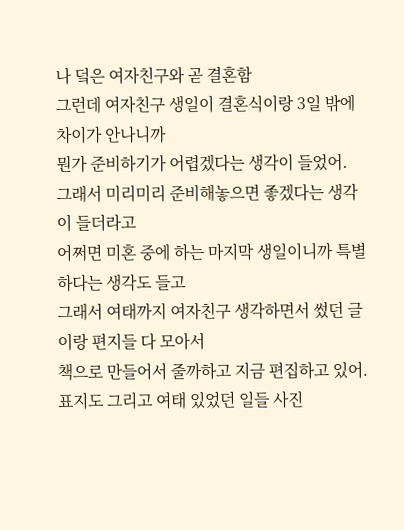나 덬은 여자친구와 곧 결혼함
그런데 여자친구 생일이 결혼식이랑 3일 밖에 차이가 안나니까
뭔가 준비하기가 어렵겠다는 생각이 들었어.
그래서 미리미리 준비해놓으면 좋겠다는 생각이 들더라고
어쩌면 미혼 중에 하는 마지막 생일이니까 특별하다는 생각도 들고
그래서 여태까지 여자친구 생각하면서 썼던 글이랑 편지들 다 모아서
책으로 만들어서 줄까하고 지금 편집하고 있어.
표지도 그리고 여태 있었던 일들 사진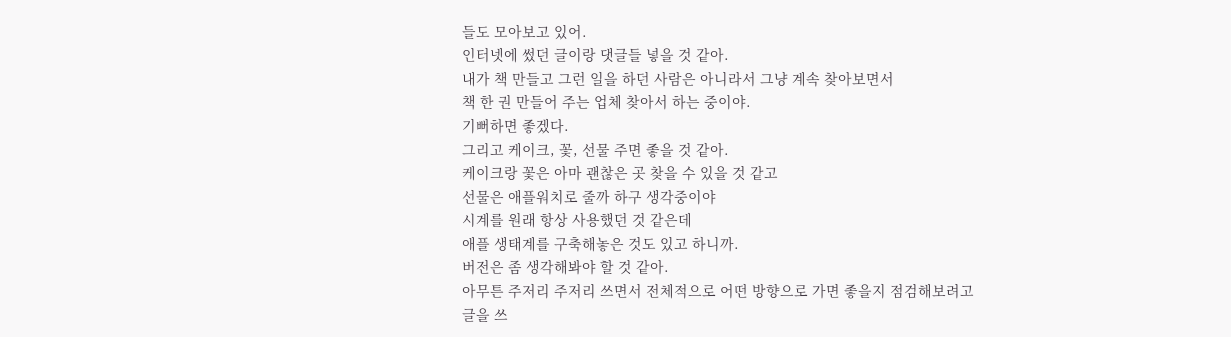들도 모아보고 있어.
인터넷에 썼던 글이랑 댓글들 넣을 것 같아.
내가 책 만들고 그런 일을 하던 사람은 아니라서 그냥 계속 찾아보면서
책 한 권 만들어 주는 업체 찾아서 하는 중이야.
기뻐하면 좋겠다.
그리고 케이크, 꽃, 선물 주면 좋을 것 같아.
케이크랑 꽃은 아마 괜찮은 곳 찾을 수 있을 것 같고
선물은 애플워치로 줄까 하구 생각중이야
시계를 원래 항상 사용했던 것 같은데
애플 생태계를 구축해놓은 것도 있고 하니까.
버전은 좀 생각해봐야 할 것 같아.
아무튼 주저리 주저리 쓰면서 전체적으로 어떤 방향으로 가면 좋을지 점검해보려고
글을 쓰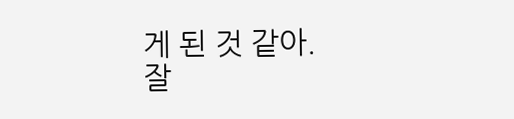게 된 것 같아.
잘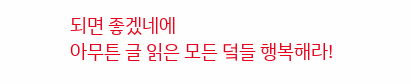되면 좋겠네에
아무튼 글 읽은 모든 덬들 행복해라!